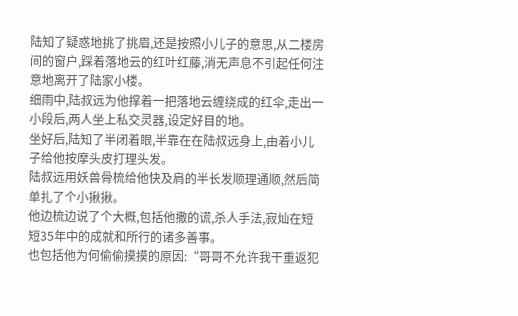陆知了疑惑地挑了挑眉,还是按照小儿子的意思,从二楼房间的窗户,踩着落地云的红叶红藤,消无声息不引起任何注意地离开了陆家小楼。
细雨中,陆叔远为他撑着一把落地云缠绕成的红伞,走出一小段后,两人坐上私交灵器,设定好目的地。
坐好后,陆知了半闭着眼,半靠在在陆叔远身上,由着小儿子给他按摩头皮打理头发。
陆叔远用妖兽骨梳给他快及肩的半长发顺理通顺,然后简单扎了个小揪揪。
他边梳边说了个大概,包括他撒的谎,杀人手法,寂灿在短短35年中的成就和所行的诸多善事。
也包括他为何偷偷摸摸的原因:“哥哥不允许我干重返犯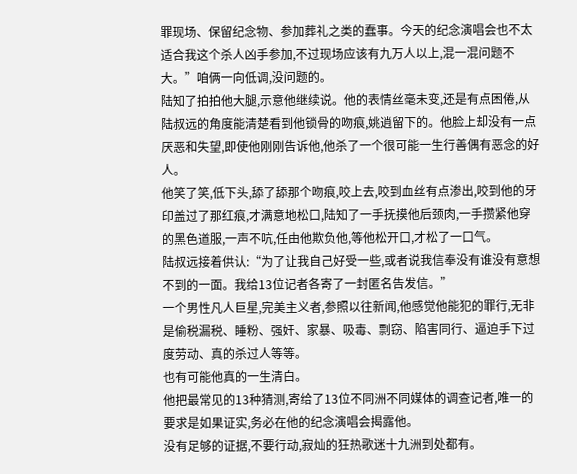罪现场、保留纪念物、参加葬礼之类的蠢事。今天的纪念演唱会也不太适合我这个杀人凶手参加,不过现场应该有九万人以上,混一混问题不大。”咱俩一向低调,没问题的。
陆知了拍拍他大腿,示意他继续说。他的表情丝毫未变,还是有点困倦,从陆叔远的角度能清楚看到他锁骨的吻痕,姚逍留下的。他脸上却没有一点厌恶和失望,即使他刚刚告诉他,他杀了一个很可能一生行善偶有恶念的好人。
他笑了笑,低下头,舔了舔那个吻痕,咬上去,咬到血丝有点渗出,咬到他的牙印盖过了那红痕,才满意地松口,陆知了一手抚摸他后颈肉,一手攒紧他穿的黑色道服,一声不吭,任由他欺负他,等他松开口,才松了一口气。
陆叔远接着供认:“为了让我自己好受一些,或者说我信奉没有谁没有意想不到的一面。我给13位记者各寄了一封匿名告发信。”
一个男性凡人巨星,完美主义者,参照以往新闻,他感觉他能犯的罪行,无非是偷税漏税、睡粉、强奸、家暴、吸毒、剽窃、陷害同行、逼迫手下过度劳动、真的杀过人等等。
也有可能他真的一生清白。
他把最常见的13种猜测,寄给了13位不同洲不同媒体的调查记者,唯一的要求是如果证实,务必在他的纪念演唱会揭露他。
没有足够的证据,不要行动,寂灿的狂热歌迷十九洲到处都有。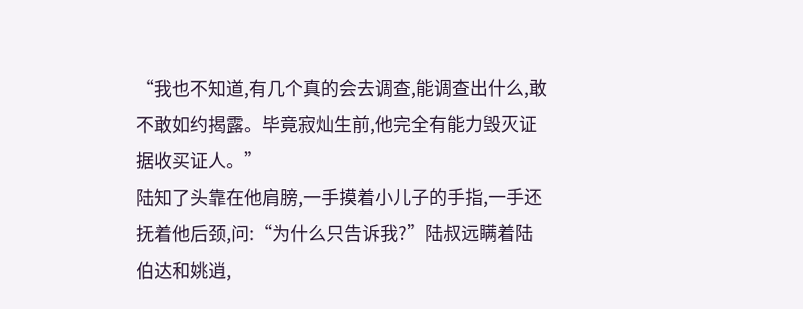“我也不知道,有几个真的会去调查,能调查出什么,敢不敢如约揭露。毕竟寂灿生前,他完全有能力毁灭证据收买证人。”
陆知了头靠在他肩膀,一手摸着小儿子的手指,一手还抚着他后颈,问:“为什么只告诉我?”陆叔远瞒着陆伯达和姚逍,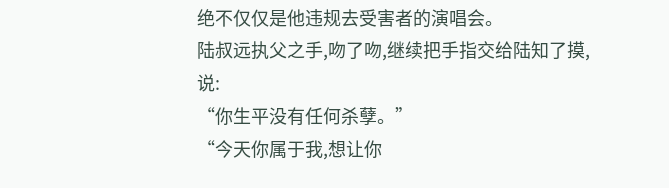绝不仅仅是他违规去受害者的演唱会。
陆叔远执父之手,吻了吻,继续把手指交给陆知了摸,说:
“你生平没有任何杀孽。”
“今天你属于我,想让你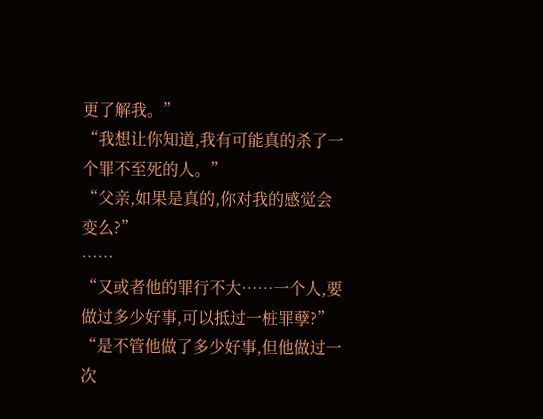更了解我。”
“我想让你知道,我有可能真的杀了一个罪不至死的人。”
“父亲,如果是真的,你对我的感觉会变么?”
……
“又或者他的罪行不大……一个人,要做过多少好事,可以抵过一桩罪孽?”
“是不管他做了多少好事,但他做过一次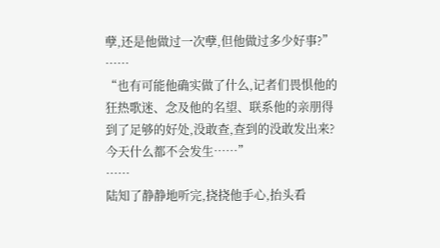孽,还是他做过一次孽,但他做过多少好事?”
……
“也有可能他确实做了什么,记者们畏惧他的狂热歌迷、念及他的名望、联系他的亲朋得到了足够的好处,没敢查,查到的没敢发出来?今天什么都不会发生……”
……
陆知了静静地听完,挠挠他手心,抬头看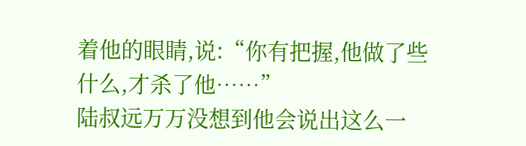着他的眼睛,说:“你有把握,他做了些什么,才杀了他……”
陆叔远万万没想到他会说出这么一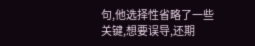句,他选择性省略了一些关键,想要误导,还期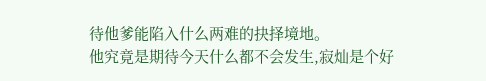待他爹能陷入什么两难的抉择境地。
他究竟是期待今天什么都不会发生,寂灿是个好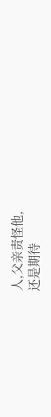人,父亲责怪他,
还是期待